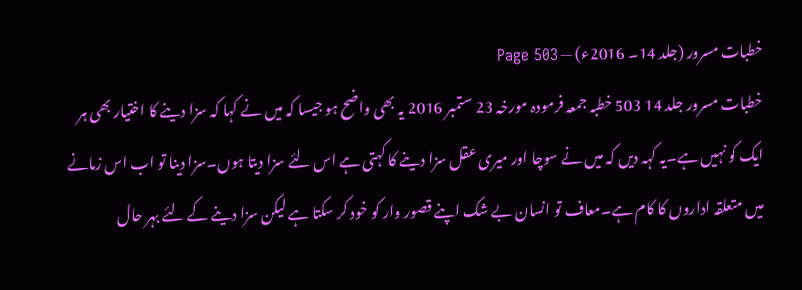خطبات مسرور (جلد 14۔ 2016ء) — Page 503
خطبات مسرور جلد 14 503 خطبہ جمعہ فرمودہ مورخہ 23 ستمبر 2016 یہ بھی واضح ہو جیسا کہ میں نے کہا کہ سزا دینے کا اختیار بھی ہر ایک کو نہیں ہے۔یہ کہہ دیں کہ میں نے سوچا اور میری عقل سزا دینے کا کہتی ہے اس لئے سزا دیتا ہوں۔سزا دینا تو اب اس زمانے میں متعلقہ اداروں کا کام ہے۔معاف تو انسان بے شک اپنے قصور وار کو خود کر سکتا ہے لیکن سزا دینے کے لئے بہر حال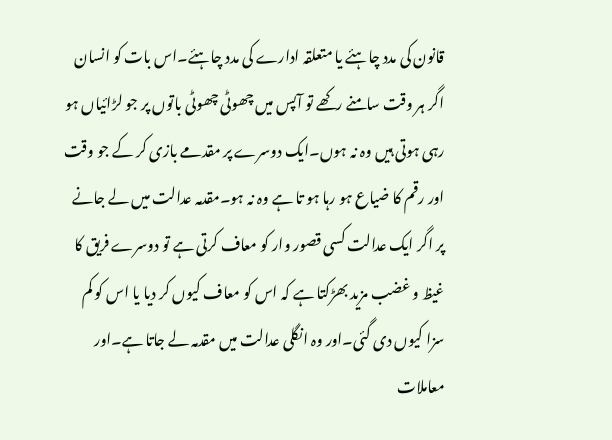قانون کی مدد چاہئے یا متعلقہ ادارے کی مدد چاہئے۔اس بات کو انسان اگر ہر وقت سامنے رکھے تو آپس میں چھوٹی چھوٹی باتوں پر جو لڑائیاں ہو رہی ہوتی ہیں وہ نہ ہوں۔ایک دوسرے پر مقدمے بازی کر کے جو وقت اور رقم کا ضیاع ہو رہا ہو تا ہے وہ نہ ہو۔مقدمہ عدالت میں لے جانے پر اگر ایک عدالت کسی قصور وار کو معاف کرتی ہے تو دوسرے فریق کا غیظ و غضب مزید بھڑکتا ہے کہ اس کو معاف کیوں کر دیا یا اس کو کم سزا کیوں دی گئی۔اور وہ انگلی عدالت میں مقدمہ لے جاتا ہے۔اور معاملات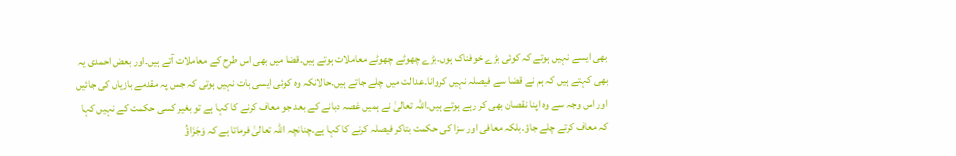بھی ایسے نہیں ہوتے کہ کوئی بڑے خوفناک ہوں۔بڑے چھوٹے چھوٹے معاملات ہوتے ہیں۔قضا میں بھی اس طرح کے معاملات آتے ہیں۔اور بعض احمدی یہ بھی کہتے ہیں کہ ہم نے قضا سے فیصلہ نہیں کروانا۔عدالت میں چلے جاتے ہیں۔حالانکہ وہ کوئی ایسی بات نہیں ہوتی کہ جس پہ مقدمے بازیاں کی جائیں اور اس وجہ سے وہ اپنا نقصان بھی کر رہے ہوتے ہیں۔اللہ تعالیٰ نے ہمیں غصہ دبانے کے بعد جو معاف کرنے کا کہا ہے تو بغیر کسی حکمت کے نہیں کہا کہ معاف کرتے چلے جاؤ۔بلکہ معافی اور سزا کی حکمت بتاکر فیصلہ کرنے کا کہا ہے۔چنانچہ اللہ تعالیٰ فرماتا ہے کہ وَجَزَاؤُ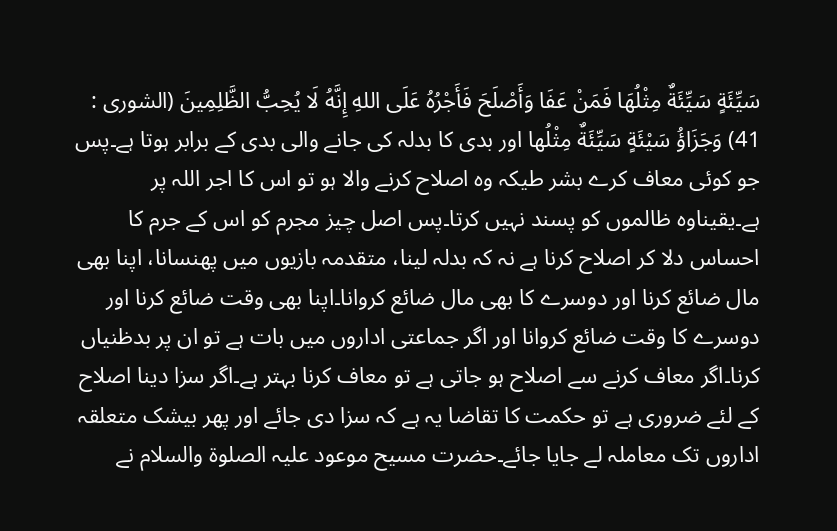سَيِّئَةٍ سَيِّئَةٌ مِثْلُهَا فَمَنْ عَفَا وَأَصْلَحَ فَأَجْرُهُ عَلَى اللهِ إِنَّهُ لَا يُحِبُّ الظَّلِمِينَ (الشورى : 41) وَجَزَاؤُ سَيْئَةٍ سَيِّئَةٌ مِثْلُها اور بدی کا بدلہ کی جانے والی بدی کے برابر ہوتا ہے۔پس جو کوئی معاف کرے بشر طیکہ وہ اصلاح کرنے والا ہو تو اس کا اجر اللہ پر ہے۔یقیناوہ ظالموں کو پسند نہیں کرتا۔پس اصل چیز مجرم کو اس کے جرم کا احساس دلا کر اصلاح کرنا ہے نہ کہ بدلہ لینا، متقدمہ بازیوں میں پھنسانا، اپنا بھی مال ضائع کرنا اور دوسرے کا بھی مال ضائع کروانا۔اپنا بھی وقت ضائع کرنا اور دوسرے کا وقت ضائع کروانا اور اگر جماعتی اداروں میں بات ہے تو ان پر بدظنیاں کرنا۔اگر معاف کرنے سے اصلاح ہو جاتی ہے تو معاف کرنا بہتر ہے۔اگر سزا دینا اصلاح کے لئے ضروری ہے تو حکمت کا تقاضا یہ ہے کہ سزا دی جائے اور پھر بیشک متعلقہ اداروں تک معاملہ لے جایا جائے۔حضرت مسیح موعود علیہ الصلوۃ والسلام نے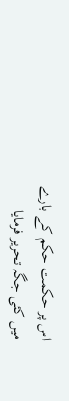اس پر حکمت حکم کے بارے میں کئی جگہ تحریر فرمایا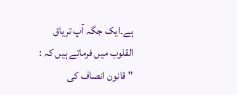ہے۔ایک جگہ آپ تریاق القلوب میں فرماتے ہیں کہ : " قانون انصاف کی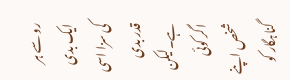رو سے ہر ایک بدی کی سزا اسی قدر بدی ہے۔لیکن اگر کوئی شخص اپنے گناہگار کو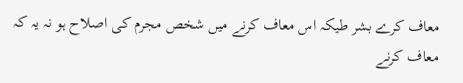معاف کرے بشر طیکہ اس معاف کرنے میں شخص مجرم کی اصلاح ہو نہ یہ کہ معاف کرنے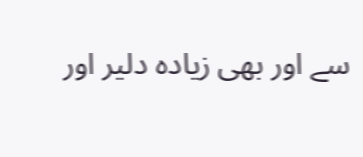سے اور بھی زیادہ دلیر اور